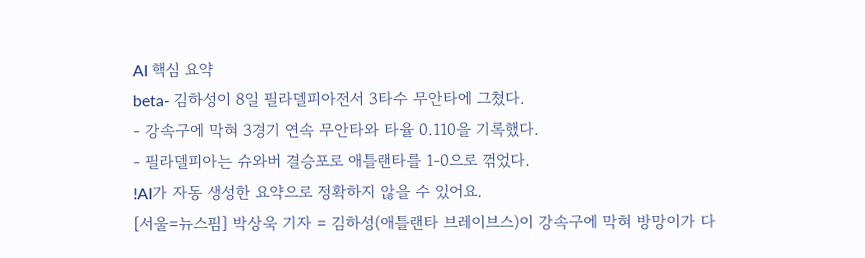AI 핵심 요약
beta- 김하성이 8일 필라델피아전서 3타수 무안타에 그쳤다.
- 강속구에 막혀 3경기 연속 무안타와 타율 0.110을 기록했다.
- 필라델피아는 슈와버 결승포로 애틀랜타를 1-0으로 꺾었다.
!AI가 자동 생성한 요약으로 정확하지 않을 수 있어요.
[서울=뉴스핌] 박상욱 기자 = 김하성(애틀랜타 브레이브스)이 강속구에 막혀 방망이가 다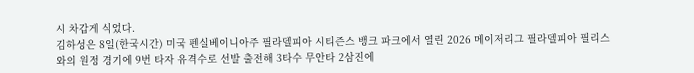시 차갑게 식었다.
김하성은 8일(한국시간) 미국 펜실베이니아주 필라델피아 시티즌스 뱅크 파크에서 열린 2026 메이저리그 필라델피아 필리스와의 원정 경기에 9번 타자 유격수로 선발 출전해 3타수 무안타 2삼진에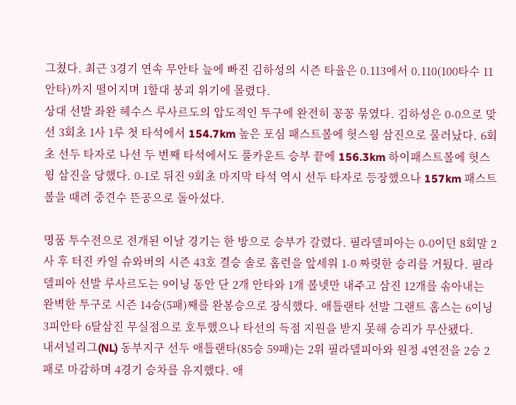그쳤다. 최근 3경기 연속 무안타 늪에 빠진 김하성의 시즌 타율은 0.113에서 0.110(100타수 11안타)까지 떨어지며 1할대 붕괴 위기에 몰렸다.
상대 선발 좌완 헤수스 루사르도의 압도적인 투구에 완전히 꽁꽁 묶였다. 김하성은 0-0으로 맞선 3회초 1사 1루 첫 타석에서 154.7km 높은 포심 패스트볼에 헛스윙 삼진으로 물러났다. 6회초 선두 타자로 나선 두 번째 타석에서도 풀카운트 승부 끝에 156.3km 하이패스트볼에 헛스윙 삼진을 당했다. 0-1로 뒤진 9회초 마지막 타석 역시 선두 타자로 등장했으나 157km 패스트볼을 때려 중견수 뜬공으로 돌아섰다.

명품 투수전으로 전개된 이날 경기는 한 방으로 승부가 갈렸다. 필라델피아는 0-0이던 8회말 2사 후 터진 카일 슈와버의 시즌 43호 결승 솔로 홈런을 앞세워 1-0 짜릿한 승리를 거뒀다. 필라델피아 선발 루사르도는 9이닝 동안 단 2개 안타와 1개 볼넷만 내주고 삼진 12개를 솎아내는 완벽한 투구로 시즌 14승(5패)째를 완봉승으로 장식했다. 애틀랜타 선발 그랜트 홈스는 6이닝 3피안타 6탈삼진 무실점으로 호투했으나 타선의 득점 지원을 받지 못해 승리가 무산됐다.
내셔널리그(NL) 동부지구 선두 애틀랜타(85승 59패)는 2위 필라델피아와 원정 4연전을 2승 2패로 마감하며 4경기 승차를 유지했다. 애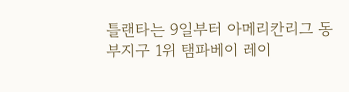틀랜타는 9일부터 아메리칸리그 동부지구 1위 탬파베이 레이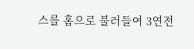스를 홈으로 불러들여 3연전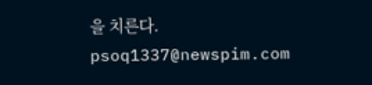을 치른다.
psoq1337@newspim.com